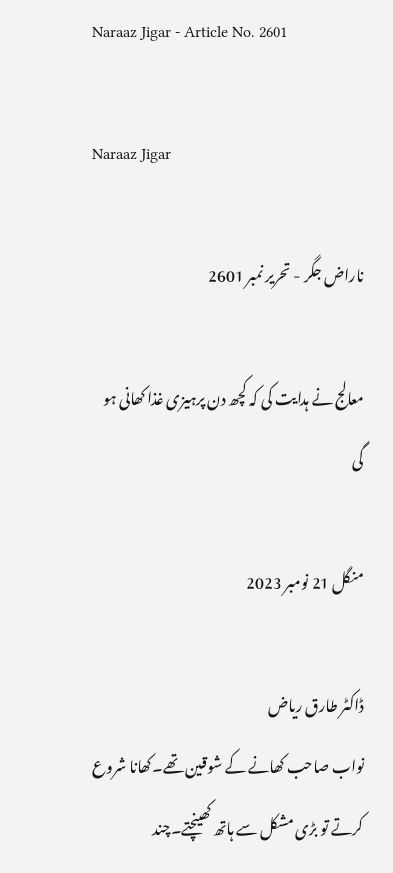Naraaz Jigar - Article No. 2601

Naraaz Jigar

ناراض جگر - تحریر نمبر 2601

معالج نے ہدایت کی کہ کچھ دن پرہیزی غذا کھانی ہو گی

منگل 21 نومبر 2023

ڈاکٹر طارق ریاض
نواب صاحب کھانے کے شوقین تھے۔کھانا شروع کرتے تو بڑی مشکل سے ہاتھ کھینچتے۔چند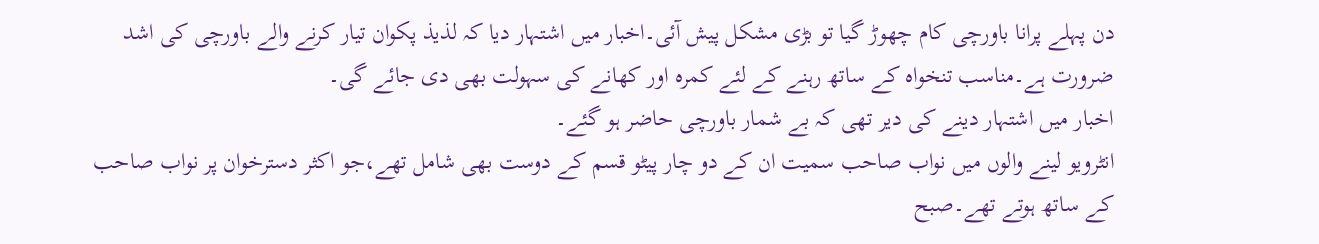دن پہلے پرانا باورچی کام چھوڑ گیا تو بڑی مشکل پیش آئی۔اخبار میں اشتہار دیا کہ لذیذ پکوان تیار کرنے والے باورچی کی اشد ضرورت ہے۔مناسب تنخواہ کے ساتھ رہنے کے لئے کمرہ اور کھانے کی سہولت بھی دی جائے گی۔
اخبار میں اشتہار دینے کی دیر تھی کہ بے شمار باورچی حاضر ہو گئے۔
انٹرویو لینے والوں میں نواب صاحب سمیت ان کے دو چار پیٹو قسم کے دوست بھی شامل تھے،جو اکثر دسترخوان پر نواب صاحب کے ساتھ ہوتے تھے۔صبح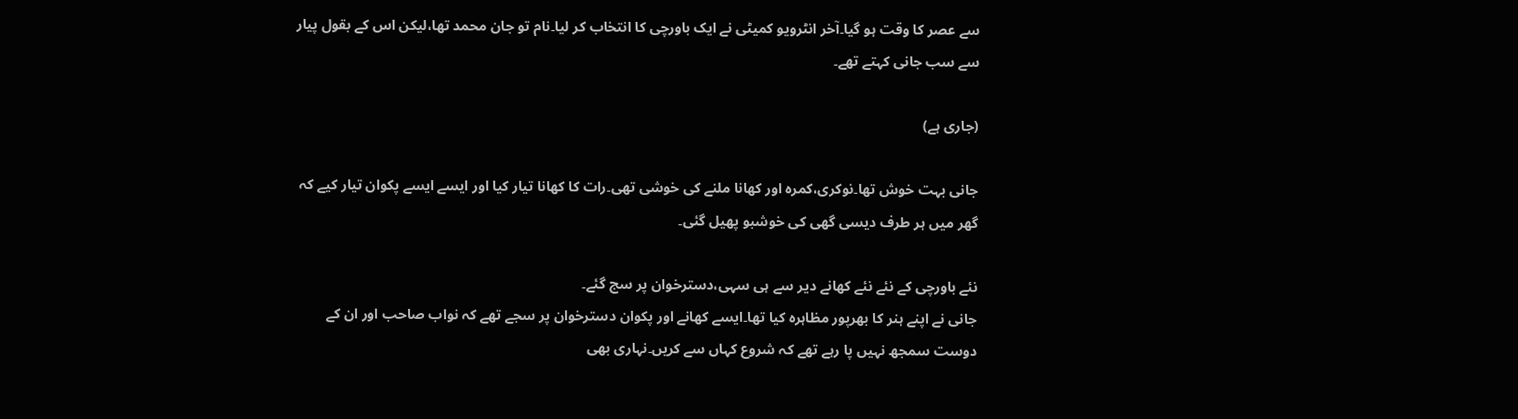سے عصر کا وقت ہو گیا۔آخر انٹرویو کمیٹی نے ایک باورچی کا انتخاب کر لیا۔نام تو جان محمد تھا،لیکن اس کے بقول پیار سے سب جانی کہتے تھے۔

(جاری ہے)

جانی بہت خوش تھا۔نوکری،کمرہ اور کھانا ملنے کی خوشی تھی۔رات کا کھانا تیار کیا اور ایسے ایسے پکوان تیار کیے کہ گھر میں ہر طرف دیسی گھی کی خوشبو پھیل گئی۔

نئے باورچی کے نئے نئے کھانے دیر سے ہی سہی،دسترخوان پر سج گئے۔
جانی نے اپنے ہنر کا بھرپور مظاہرہ کیا تھا۔ایسے کھانے اور پکوان دسترخوان پر سجے تھے کہ نواب صاحب اور ان کے دوست سمجھ نہیں پا رہے تھے کہ شروع کہاں سے کریں۔نہاری بھی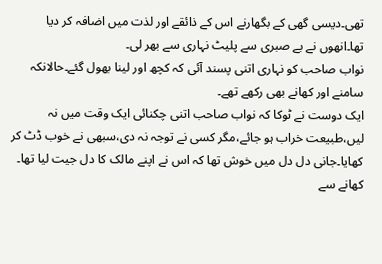تھی۔دیسی گھی کے بگھارنے اس کے ذائقے اور لذت میں اضافہ کر دیا تھا۔انھوں نے بے صبری سے پلیٹ نہاری سے بھر لی۔
نواب صاحب کو نہاری اتنی پسند آئی کہ کچھ اور لینا بھول گئے۔حالانکہ سامنے اور کھانے بھی رکھے تھے۔
ایک دوست نے ٹوکا کہ نواب صاحب اتنی چکنائی ایک وقت میں نہ لیں،طبیعت خراب ہو جائے،مگر کسی نے توجہ نہ دی،سبھی نے خوب ڈٹ کر کھایا۔جانی دل دل میں خوش تھا کہ اس نے اپنے مالک کا دل جیت لیا تھا۔
کھانے سے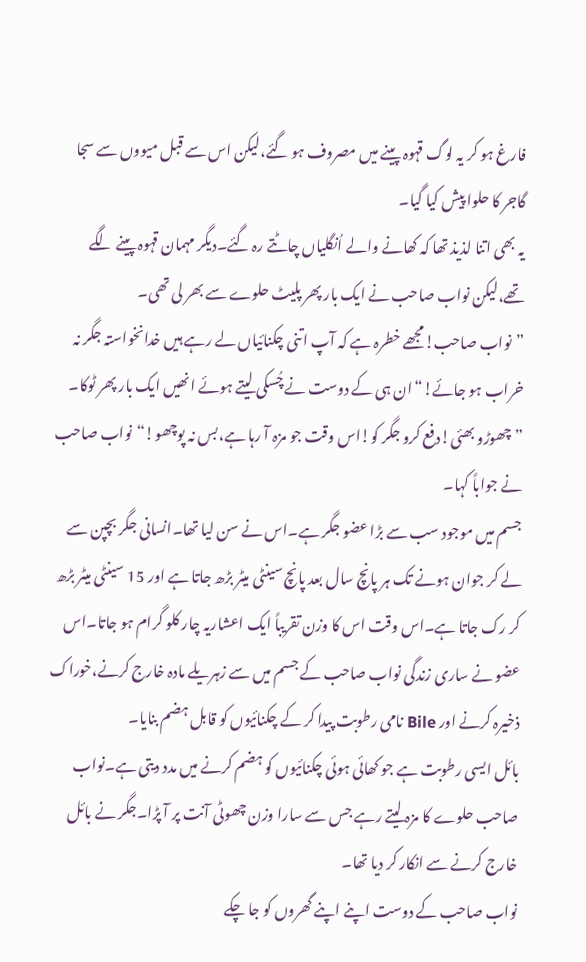فارغ ہو کر یہ لوگ قہوہ پینے میں مصروف ہو گئے،لیکن اس سے قبل میووں سے سجا گاجر کا حلوا پیش کیا گیا۔
یہ بھی اتنا لذیذ تھا کہ کھانے والے اُنگلیاں چاٹتے رہ گئے۔دیگر مہمان قہوہ پینے لگے تھے،لیکن نواب صاحب نے ایک بار پھر پلیٹ حلوے سے بھر لی تھی۔
”نواب صاحب!مجھے خطرہ ہے کہ آپ اتنی چکنائیاں لے رہے ہیں خدانخواستہ جگر نہ خراب ہو جائے!“ان ہی کے دوست نے چُسکی لیتے ہوئے انھیں ایک بار پھر ٹوکا۔
”چھوڑو بھئی!دفع کرو جگر کو!اس وقت جو مزہ آ رہا ہے،بس نہ پوچھو!“نواب صاحب نے جواباً کہا۔
جسم میں موجود سب سے بڑا عضو جگر ہے۔اس نے سن لیا تھا۔انسانی جگر بچپن سے لے کر جوان ہونے تک ہر پانچ سال بعد پانچ سینٹی میٹر بڑھ جاتا ہے اور 15 سینٹی میٹر بڑھ کر رک جاتا ہے۔اس وقت اس کا وزن تقریباً ایک اعشاریہ چار کلو گرام ہو جاتا۔اس عضو نے ساری زندگی نواب صاحب کے جسم میں سے زہریلے مادہ خارج کرنے،خوراک ذخیرہ کرنے اور Bile نامی رطوبت پیدا کر کے چکنائیوں کو قابل ہضم بنایا۔
بائل ایسی رطوبت ہے جو کھائی ہوئی چکنائیوں کو ہضم کرنے میں مدد دیتی ہے۔نواب صاحب حلوے کا مزہ لیتے رہے جس سے سارا وزن چھوٹی آنت پر آ پڑا۔جگر نے بائل خارج کرنے سے انکار کر دیا تھا۔
نواب صاحب کے دوست اپنے اپنے گھروں کو جا چکے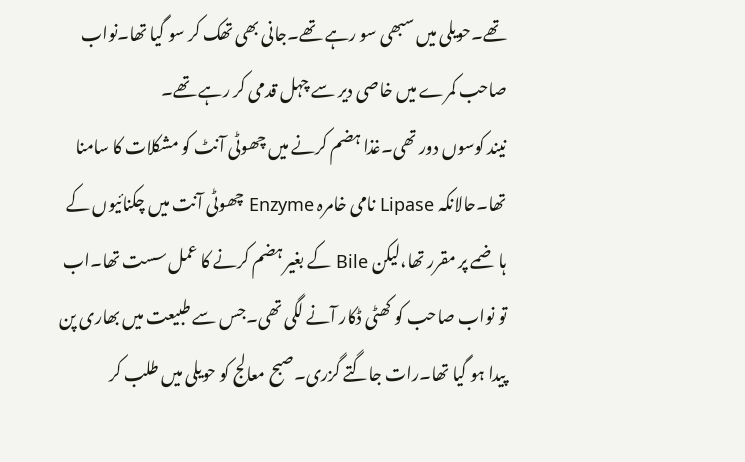تھے۔حویلی میں سبھی سو رہے تھے۔جانی بھی تھک کر سو گیا تھا۔نواب صاحب کمرے میں خاصی دیر سے چہل قدمی کر رہے تھے۔
نیند کوسوں دور تھی۔غذا ہضم کرنے میں چھوٹی آنٹ کو مشکلات کا سامنا تھا۔حالانکہ Lipase نامی خامرہ Enzyme چھوٹی آنت میں چکنائیوں کے ہاضمے پر مقرر تھا،لیکن Bile کے بغیر ہضم کرنے کا عمل سست تھا۔اب تو نواب صاحب کو کھٹی ڈکار آنے لگی تھی۔جس سے طبیعت میں بھاری پن پیدا ہو گیا تھا۔رات جاگتے گزری۔صبح معالج کو حویلی میں طلب کر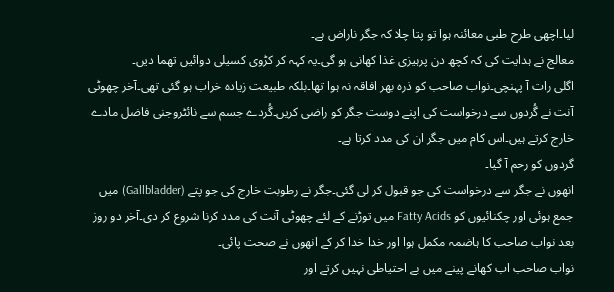لیا۔اچھی طرح طبی معائنہ ہوا تو پتا چلا کہ جگر ناراض ہے۔
معالج نے ہدایت کی کہ کچھ دن پرہیزی غذا کھانی ہو گی۔یہ کہہ کر کڑوی کسیلی دوائیں تھما دیں۔
اگلی رات آ پہنچی۔نواب صاحب کو ذرہ بھر افاقہ نہ ہوا تھا۔بلکہ طبیعت زیادہ خراب ہو گئی تھی۔آخر چھوٹی آنت نے گُردوں سے درخواست کی اپنے دوست جگر کو راضی کریں۔گُردے جسم سے نائٹروجنی فاضل مادے خارج کرتے ہیں۔اس کام میں جگر ان کی مدد کرتا ہے۔
گردوں کو رحم آ گیا۔
انھوں نے جگر سے درخواست کی جو قبول کر لی گئی۔جگر نے رطوبت خارج کی جو پتے (Gallbladder) میں جمع ہوئی اور چکنائیوں کو Fatty Acids میں توڑنے کے لئے چھوٹی آنت کی مدد کرنا شروع کر دی۔آخر دو روز بعد نواب صاحب کا ہاضمہ مکمل ہوا اور خدا خدا کر کے انھوں نے صحت پائی۔
نواب صاحب اب کھانے پینے میں بے احتیاطی نہیں کرتے اور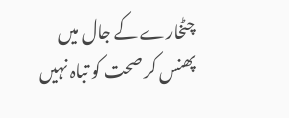چٹخارے کے جال میں پھنس کر صحت کو تباہ نہیں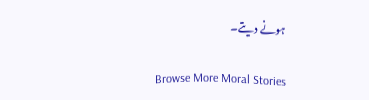ہونے دیتے۔

Browse More Moral Stories